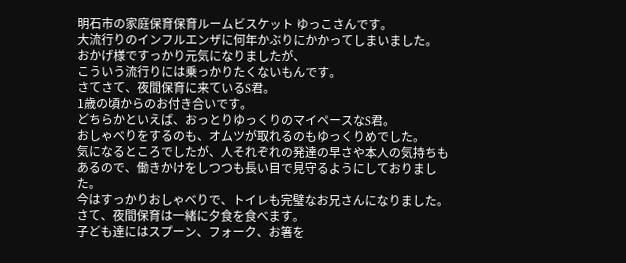明石市の家庭保育保育ルームビスケット ゆっこさんです。
大流行りのインフルエンザに何年かぶりにかかってしまいました。
おかげ様ですっかり元気になりましたが、
こういう流行りには乗っかりたくないもんです。
さてさて、夜間保育に来ているS君。
1歳の頃からのお付き合いです。
どちらかといえば、おっとりゆっくりのマイペースなS君。
おしゃべりをするのも、オムツが取れるのもゆっくりめでした。
気になるところでしたが、人それぞれの発達の早さや本人の気持ちもあるので、働きかけをしつつも長い目で見守るようにしておりました。
今はすっかりおしゃべりで、トイレも完璧なお兄さんになりました。
さて、夜間保育は一緒に夕食を食べます。
子ども達にはスプーン、フォーク、お箸を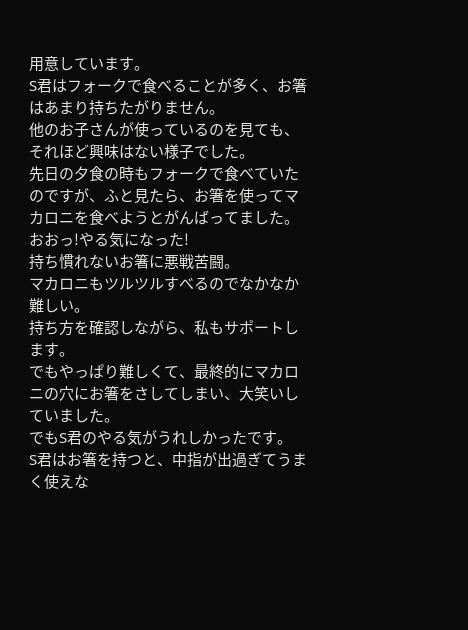用意しています。
S君はフォークで食べることが多く、お箸はあまり持ちたがりません。
他のお子さんが使っているのを見ても、それほど興味はない様子でした。
先日の夕食の時もフォークで食べていたのですが、ふと見たら、お箸を使ってマカロニを食べようとがんばってました。
おおっ!やる気になった!
持ち慣れないお箸に悪戦苦闘。
マカロニもツルツルすべるのでなかなか難しい。
持ち方を確認しながら、私もサポートします。
でもやっぱり難しくて、最終的にマカロニの穴にお箸をさしてしまい、大笑いしていました。
でもS君のやる気がうれしかったです。
S君はお箸を持つと、中指が出過ぎてうまく使えな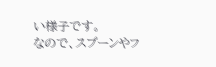い様子です。
なので、スプーンやフ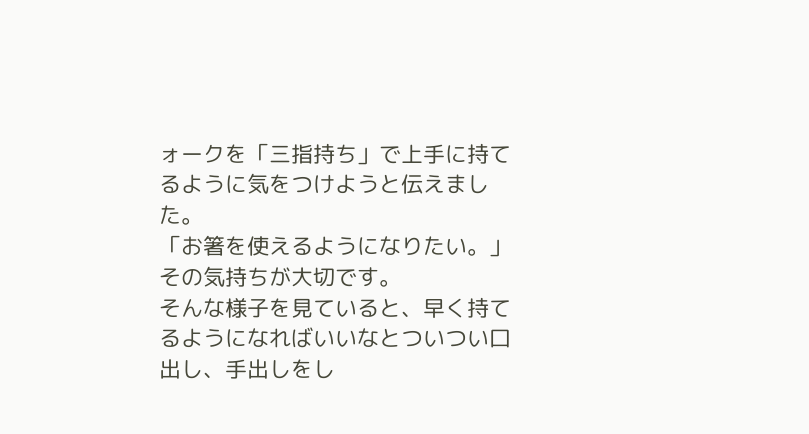ォークを「三指持ち」で上手に持てるように気をつけようと伝えました。
「お箸を使えるようになりたい。」
その気持ちが大切です。
そんな様子を見ていると、早く持てるようになればいいなとついつい口出し、手出しをし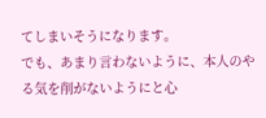てしまいそうになります。
でも、あまり言わないように、本人のやる気を削がないようにと心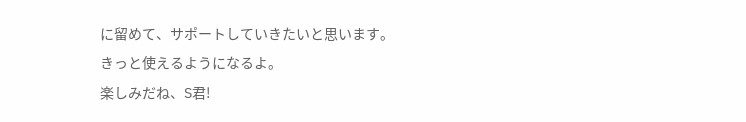に留めて、サポートしていきたいと思います。
きっと使えるようになるよ。
楽しみだね、S君!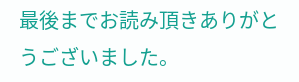最後までお読み頂きありがとうございました。